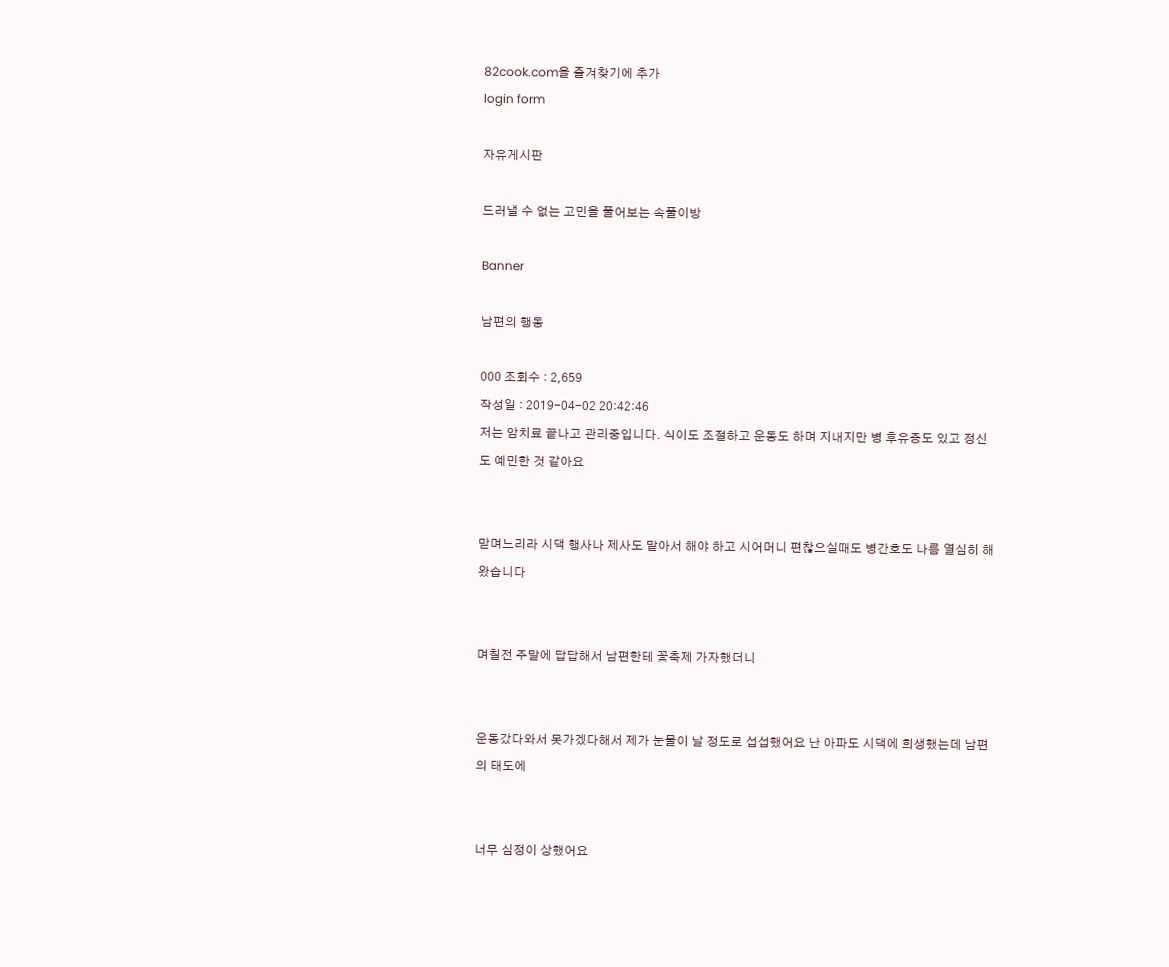82cook.com을 즐겨찾기에 추가
login form

자유게시판

드러낼 수 없는 고민을 풀어보는 속풀이방

Banner

남편의 행동

000 조회수 : 2,659
작성일 : 2019-04-02 20:42:46
저는 암치료 끝나고 관리중입니다. 식이도 조절하고 운동도 하며 지내지만 병 후유증도 있고 정신도 예민한 것 같아요


맏며느리라 시댁 행사나 제사도 맡아서 해야 하고 시어머니 편찮으실때도 병간호도 나름 열심히 해왔습니다


며칠전 주말에 답답해서 남편한테 꽃축제 가자했더니


운동갔다와서 못가겠다해서 제가 눈물이 날 정도로 섭섭했어요 난 아파도 시댁에 희생했는데 남편의 태도에


너무 심정이 상했어요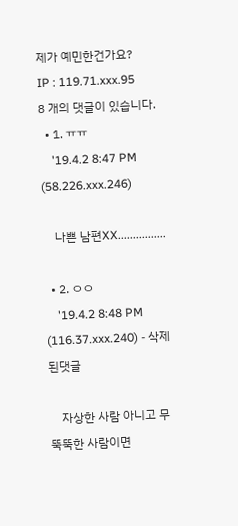제가 예민한건가요?
IP : 119.71.xxx.95
8 개의 댓글이 있습니다.
  • 1. ㅠㅠ
    '19.4.2 8:47 PM (58.226.xxx.246)

    나쁜 남편XX................

  • 2. ㅇㅇ
    '19.4.2 8:48 PM (116.37.xxx.240) - 삭제된댓글

    자상한 사람 아니고 무뚝뚝한 사람이면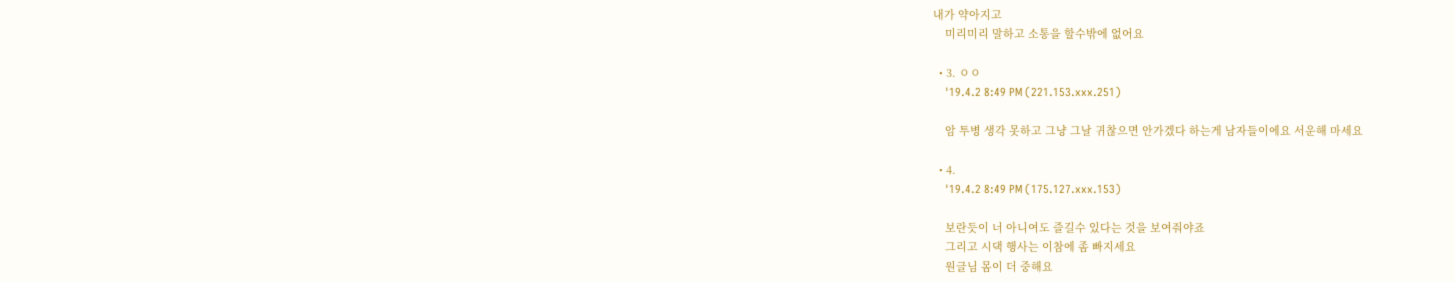내가 약아지고
    미리미리 말하고 소통을 할수밖에 없어요

  • 3. ㅇㅇ
    '19.4.2 8:49 PM (221.153.xxx.251)

    암 투병 생각 못하고 그냥 그날 귀찮으면 안가겠다 하는게 남자들이에요 서운해 마세요

  • 4.
    '19.4.2 8:49 PM (175.127.xxx.153)

    보란듯이 너 아니여도 즐길수 있다는 것을 보여줘야죠
    그리고 시댁 행사는 이참에 좀 빠지세요
    원글님 몸이 더 중해요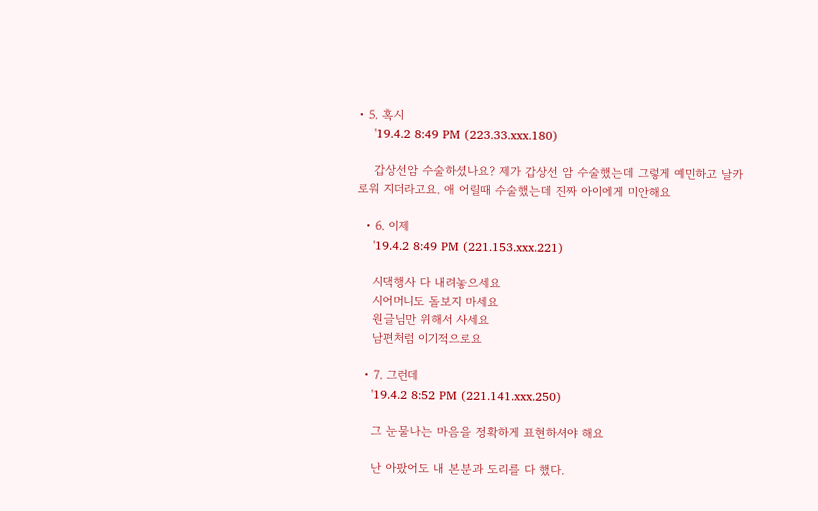• 5. 혹시
    '19.4.2 8:49 PM (223.33.xxx.180)

    갑상선암 수술하셨나요? 제가 갑상선 암 수술했는데 그렇게 예민하고 날카로워 지더라고요. 애 어릴때 수술했는데 진짜 아이에게 미안해요

  • 6. 이제
    '19.4.2 8:49 PM (221.153.xxx.221)

    시댁행사 다 내려놓으세요
    시어머니도 돌보지 마세요
    원글님만 위해서 사세요
    남편처럼 이기적으로요

  • 7. 그런데
    '19.4.2 8:52 PM (221.141.xxx.250)

    그 눈물나는 마음을 정확하게 표현하셔야 해요

    난 아팠어도 내 본분과 도리를 다 했다.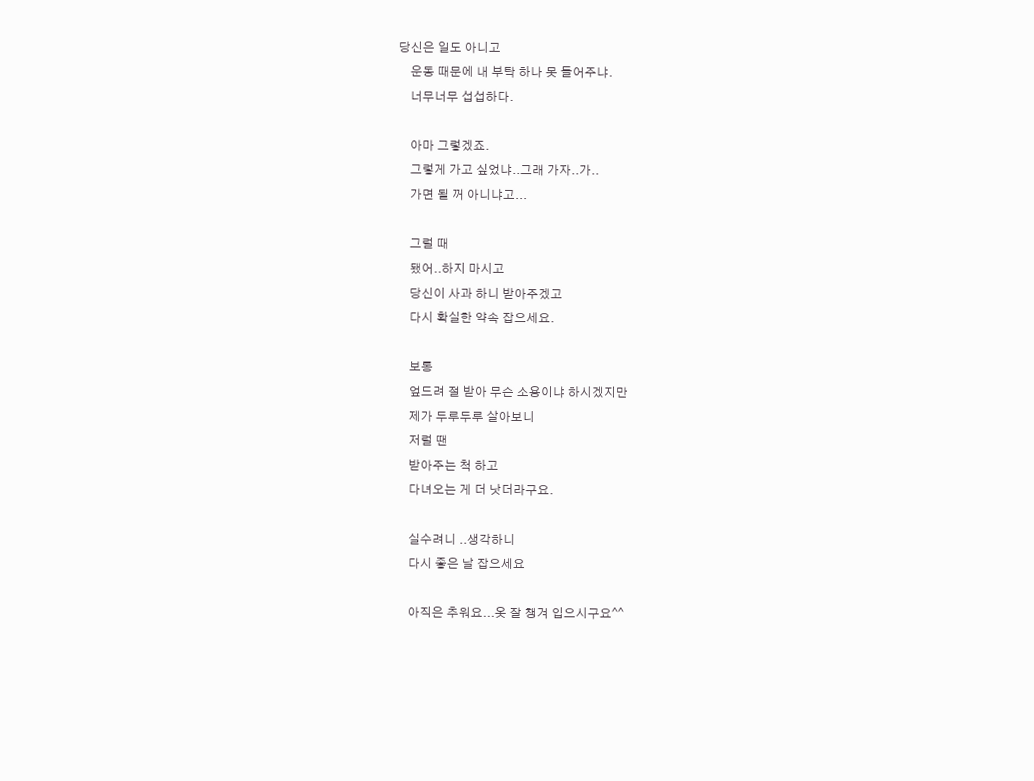당신은 일도 아니고
    운동 때문에 내 부탁 하나 못 들어주냐.
    너무너무 섭섭하다.

    아마 그렇겠죠.
    그렇게 가고 싶었냐..그래 가자..가..
    가면 될 꺼 아니냐고...

    그럴 때
    됐어..하지 마시고
    당신이 사과 하니 받아주겠고
    다시 확실한 약속 잡으세요.

    보통
    엎드려 절 받아 무슨 소용이냐 하시겠지만
    제가 두루두루 살아보니
    저럴 땐
    받아주는 척 하고
    다녀오는 게 더 낫더라구요.

    실수려니 ..생각하니
    다시 좋은 날 잡으세요

    아직은 추워요...옷 잘 챙겨 입으시구요^^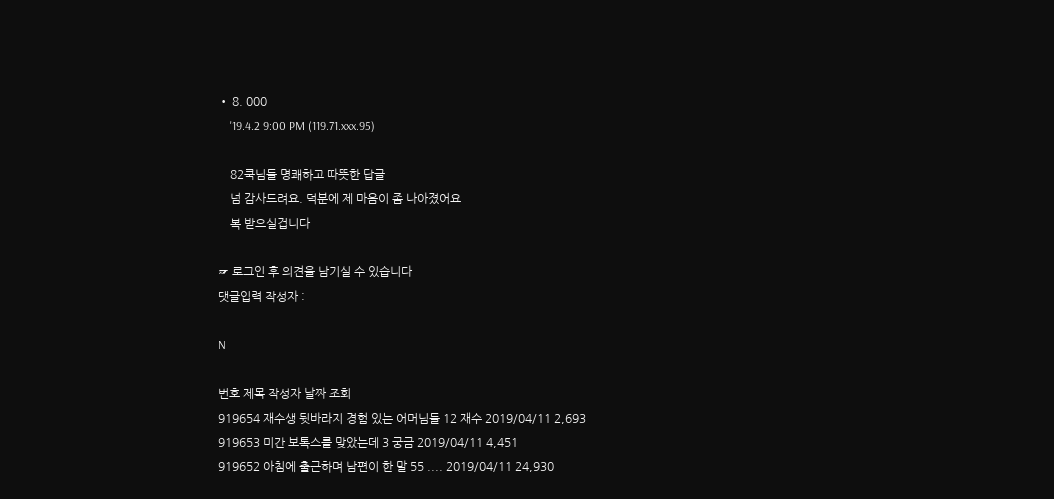• 8. 000
    '19.4.2 9:00 PM (119.71.xxx.95)

    82쿡님들 명쾌하고 따뜻한 답글
    넘 감사드려요. 덕분에 제 마음이 좀 나아졌어요
    복 받으실겁니다

☞ 로그인 후 의견을 남기실 수 있습니다
댓글입력 작성자 :

N

번호 제목 작성자 날짜 조회
919654 재수생 뒷바라지 경험 있는 어머님들 12 재수 2019/04/11 2,693
919653 미간 보톡스를 맞았는데 3 궁금 2019/04/11 4,451
919652 아침에 출근하며 남편이 한 말 55 .... 2019/04/11 24,930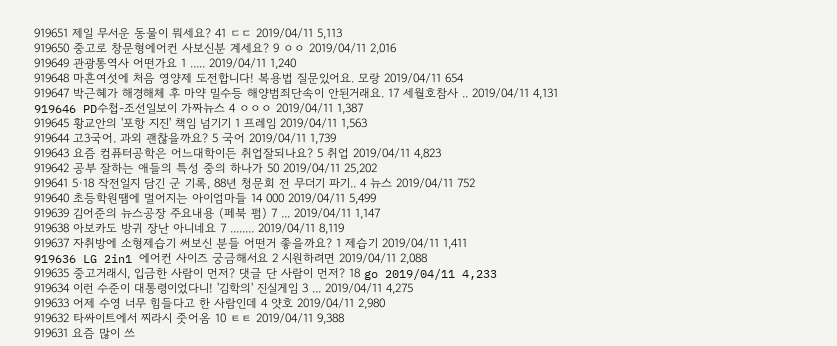919651 제일 무서운 동물이 뭐세요? 41 ㄷㄷ 2019/04/11 5,113
919650 중고로 창문형에어컨 사보신분 계세요? 9 ㅇㅇ 2019/04/11 2,016
919649 관광통역사 어떤가요 1 ..... 2019/04/11 1,240
919648 마흔여섯에 처음 영양제 도전합니다! 복용법 질문있어요. 모랑 2019/04/11 654
919647 박근혜가 해경해체 후 마약 밀수등 해양범죄단속이 안된거래요. 17 세월호참사 .. 2019/04/11 4,131
919646 PD수첩-조선일보이 가짜뉴스 4 ㅇㅇㅇ 2019/04/11 1,387
919645 황교안의 '포항 지진' 책임 넘기기 1 프레임 2019/04/11 1,563
919644 고3국어. 과외 괜찮을까요? 5 국어 2019/04/11 1,739
919643 요즘 컴퓨터공학은 어느대학이든 취업잘되나요? 5 취업 2019/04/11 4,823
919642 공부 잘하는 애들의 특성 중의 하나가 50 2019/04/11 25,202
919641 5·18 작전일지 담긴 군 기록, 88년 청문회 전 무더기 파기.. 4 뉴스 2019/04/11 752
919640 초등학원땜에 멀어지는 아이엄마들 14 000 2019/04/11 5,499
919639 김어준의 뉴스공장 주요내용 (페북 펌) 7 ... 2019/04/11 1,147
919638 아보카도 방귀 장난 아니네요 7 ........ 2019/04/11 8,119
919637 자취방에 소형제습기 써보신 분들 어떤거 좋을까요? 1 제습기 2019/04/11 1,411
919636 LG 2in1 에어컨 사이즈 궁금해서요 2 시원하려면 2019/04/11 2,088
919635 중고거래시, 입금한 사람이 먼저? 댓글 단 사람이 먼저? 18 go 2019/04/11 4,233
919634 이런 수준이 대통령이었다니! '김학의' 진실게임 3 ... 2019/04/11 4,275
919633 어제 수영 너무 힘들다고 한 사람인데 4 얏호 2019/04/11 2,980
919632 타싸이트에서 찌라시 줏어옴 10 ㅌㅌ 2019/04/11 9,388
919631 요즘 많이 쓰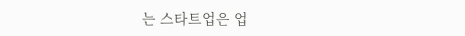는 스타트업은 업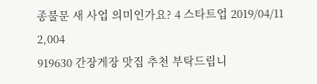종불문 새 사업 의미인가요? 4 스타트업 2019/04/11 2,004
919630 간장게장 맛집 추천 부탁드립니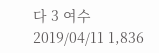다 3 여수 2019/04/11 1,836